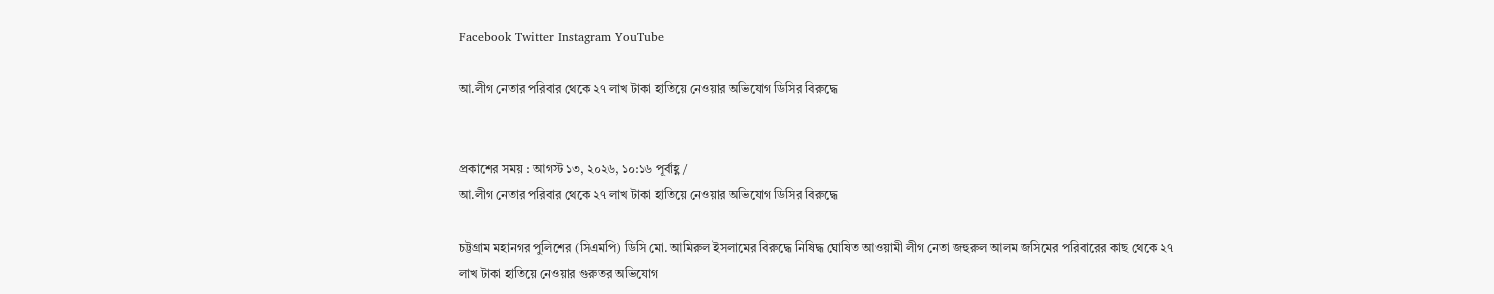Facebook Twitter Instagram YouTube

আ.লীগ নেতার পরিবার থেকে ২৭ লাখ টাকা হাতিয়ে নেওয়ার অভিযোগ ডিসির বিরুদ্ধে


প্রকাশের সময় : আগস্ট ১৩, ২০২৬, ১০:১৬ পূর্বাহ্ণ /
আ.লীগ নেতার পরিবার থেকে ২৭ লাখ টাকা হাতিয়ে নেওয়ার অভিযোগ ডিসির বিরুদ্ধে

চট্টগ্রাম মহানগর পুলিশের (সিএমপি) ডিসি মো. আমিরুল ইসলামের বিরুদ্ধে নিষিদ্ধ ঘোষিত আওয়ামী লীগ নেতা জহুরুল আলম জসিমের পরিবারের কাছ থেকে ২৭ লাখ টাকা হাতিয়ে নেওয়ার গুরুতর অভিযোগ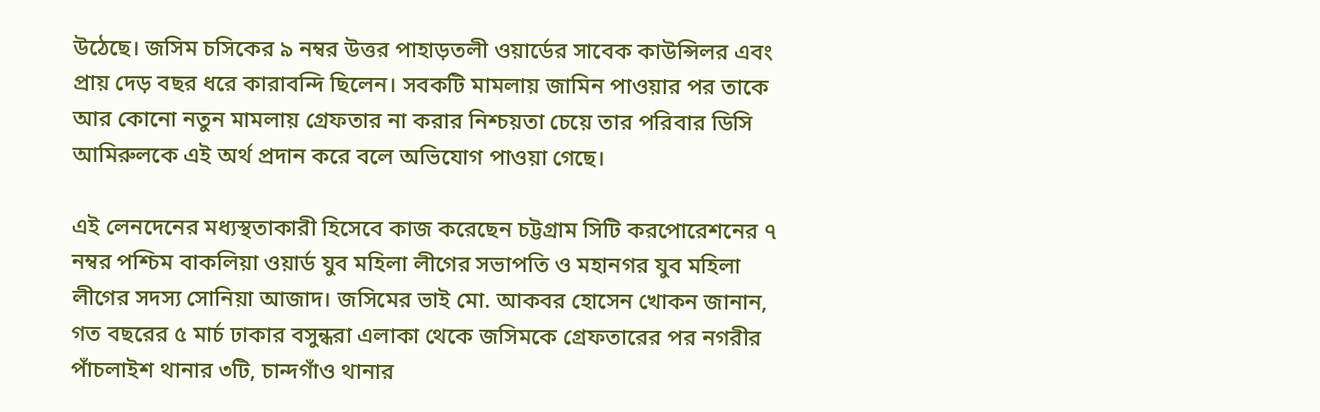উঠেছে। জসিম চসিকের ৯ নম্বর উত্তর পাহাড়তলী ওয়ার্ডের সাবেক কাউন্সিলর এবং প্রায় দেড় বছর ধরে কারাবন্দি ছিলেন। সবকটি মামলায় জামিন পাওয়ার পর তাকে আর কোনো নতুন মামলায় গ্রেফতার না করার নিশ্চয়তা চেয়ে তার পরিবার ডিসি আমিরুলকে এই অর্থ প্রদান করে বলে অভিযোগ পাওয়া গেছে।

এই লেনদেনের মধ্যস্থতাকারী হিসেবে কাজ করেছেন চট্টগ্রাম সিটি করপোরেশনের ৭ নম্বর পশ্চিম বাকলিয়া ওয়ার্ড যুব মহিলা লীগের সভাপতি ও মহানগর যুব মহিলা লীগের সদস্য সোনিয়া আজাদ। জসিমের ভাই মো. আকবর হোসেন খোকন জানান, গত বছরের ৫ মার্চ ঢাকার বসুন্ধরা এলাকা থেকে জসিমকে গ্রেফতারের পর নগরীর পাঁচলাইশ থানার ৩টি, চান্দগাঁও থানার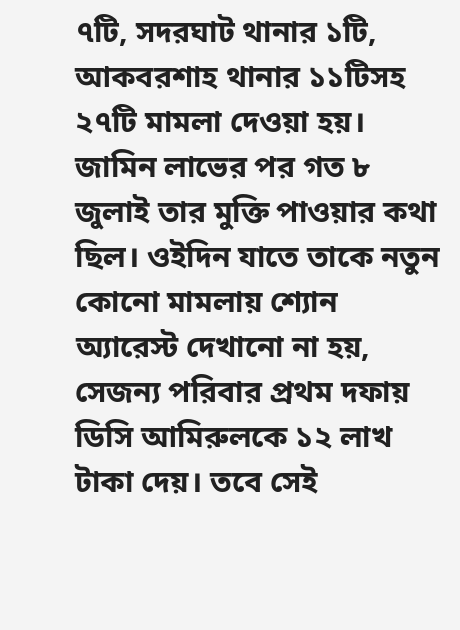৭টি, সদরঘাট থানার ১টি, আকবরশাহ থানার ১১টিসহ ২৭টি মামলা দেওয়া হয়। জামিন লাভের পর গত ৮ জুলাই তার মুক্তি পাওয়ার কথা ছিল। ওইদিন যাতে তাকে নতুন কোনো মামলায় শ্যোন অ্যারেস্ট দেখানো না হয়, সেজন্য পরিবার প্রথম দফায় ডিসি আমিরুলকে ১২ লাখ টাকা দেয়। তবে সেই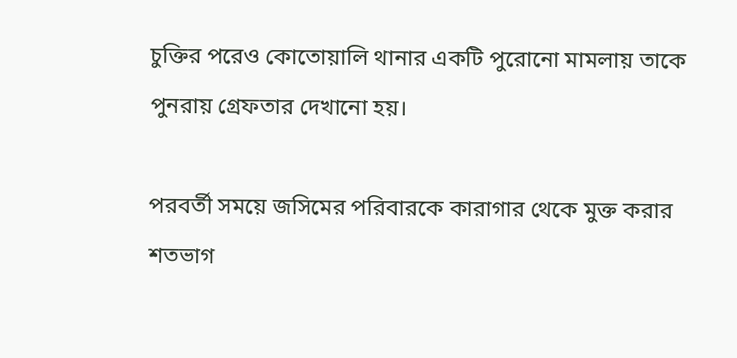চুক্তির পরেও কোতোয়ালি থানার একটি পুরোনো মামলায় তাকে পুনরায় গ্রেফতার দেখানো হয়।

পরবর্তী সময়ে জসিমের পরিবারকে কারাগার থেকে মুক্ত করার শতভাগ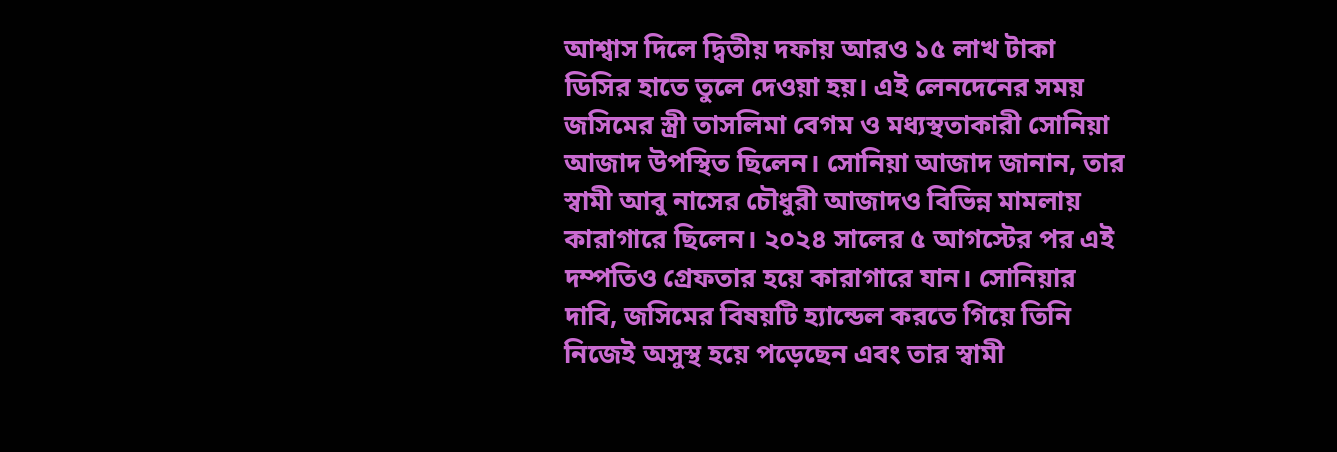আশ্বাস দিলে দ্বিতীয় দফায় আরও ১৫ লাখ টাকা ডিসির হাতে তুলে দেওয়া হয়। এই লেনদেনের সময় জসিমের স্ত্রী তাসলিমা বেগম ও মধ্যস্থতাকারী সোনিয়া আজাদ উপস্থিত ছিলেন। সোনিয়া আজাদ জানান, তার স্বামী আবু নাসের চৌধুরী আজাদও বিভিন্ন মামলায় কারাগারে ছিলেন। ২০২৪ সালের ৫ আগস্টের পর এই দম্পতিও গ্রেফতার হয়ে কারাগারে যান। সোনিয়ার দাবি, জসিমের বিষয়টি হ্যান্ডেল করতে গিয়ে তিনি নিজেই অসুস্থ হয়ে পড়েছেন এবং তার স্বামী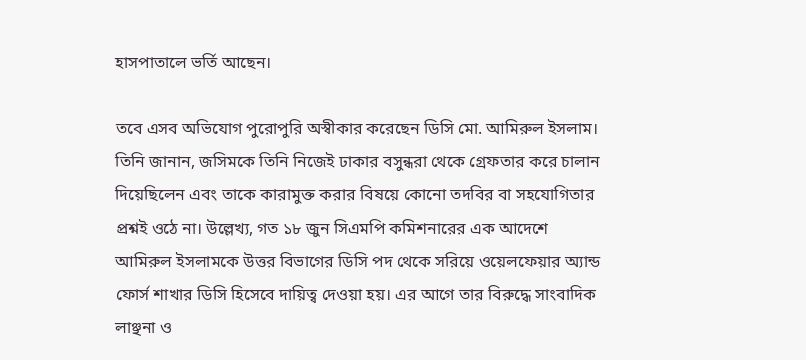হাসপাতালে ভর্তি আছেন।

তবে এসব অভিযোগ পুরোপুরি অস্বীকার করেছেন ডিসি মো. আমিরুল ইসলাম। তিনি জানান, জসিমকে তিনি নিজেই ঢাকার বসুন্ধরা থেকে গ্রেফতার করে চালান দিয়েছিলেন এবং তাকে কারামুক্ত করার বিষয়ে কোনো তদবির বা সহযোগিতার প্রশ্নই ওঠে না। উল্লেখ্য, গত ১৮ জুন সিএমপি কমিশনারের এক আদেশে আমিরুল ইসলামকে উত্তর বিভাগের ডিসি পদ থেকে সরিয়ে ওয়েলফেয়ার অ্যান্ড ফোর্স শাখার ডিসি হিসেবে দায়িত্ব দেওয়া হয়। এর আগে তার বিরুদ্ধে সাংবাদিক লাঞ্ছনা ও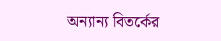অন্যান্য বিতর্কের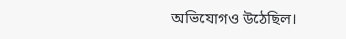অভিযোগও উঠেছিল।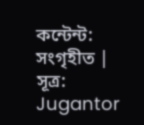কন্টেন্ট: সংগৃহীত | সূত্র: Jugantor